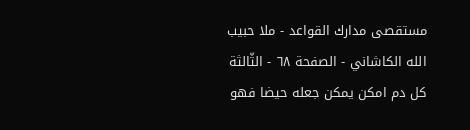مستقصى مدارك القواعد - ملا حبيب الله الكاشاني - الصفحة ٦٨ - الثّالثة كل دم امكن يمكن جعله حيضا فهو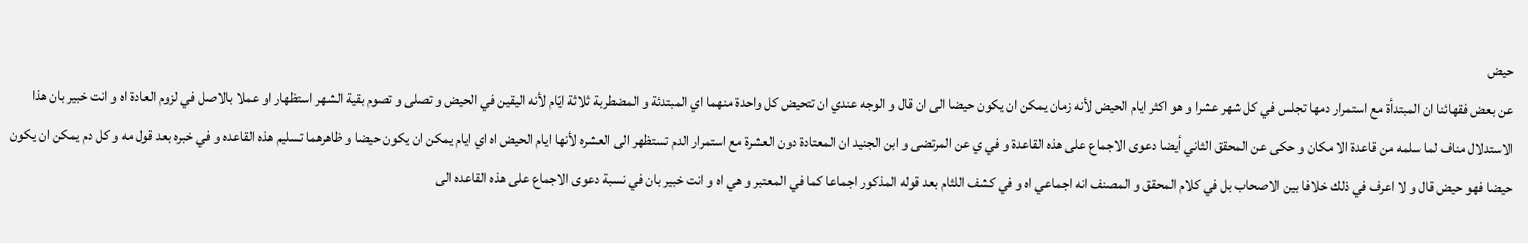حيض
عن بعض فقهائنا ان المبتدأة مع استمرار دمها تجلس في كل شهر عشرا و هو اكثر ايام الحيض لأنه زمان يمكن ان يكون حيضا الى ان قال و الوجه عندي ان تتحيض كل واحدة منهما اي المبتدئة و المضطربة ثلاثة ايّام لأنه اليقين في الحيض و تصلى و تصوم بقية الشهر استظهار او عملا بالاصل في لزوم العادة اه و انت خبير بان هذا الاستدلال مناف لما سلمه من قاعدة الا مكان و حكى عن المحقق الثاني أيضا دعوى الاجماع على هذه القاعدة و في ي عن المرتضى و ابن الجنيد ان المعتادة دون العشرة مع استمرار الدم تستظهر الى العشره لأنها ايام الحيض اه اي ايام يمكن ان يكون حيضا و ظاهرهما تسليم هذه القاعده و في خبره بعد قول مه و كل دم يمكن ان يكون حيضا فهو حيض قال و لا اعرف في ذلك خلافا بين الاصحاب بل في كلام المحقق و المصنف انه اجماعي اه و في كشف اللثام بعد قوله المذكور اجماعا كما في المعتبر و هي اه و انت خبير بان في نسبة دعوى الاجماع على هذه القاعده الى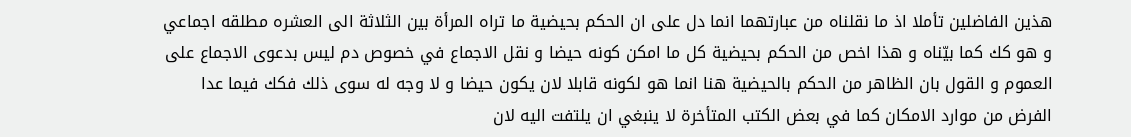هذين الفاضلين تأملا اذ ما نقلناه من عبارتهما انما دل على ان الحكم بحيضية ما تراه المرأة بين الثلاثة الى العشره مطلقه اجماعي و هو كك كما بيّناه و هذا اخص من الحكم بحيضية كل ما امكن كونه حيضا و نقل الاجماع في خصوص دم ليس بدعوى الاجماع على العموم و القول بان الظاهر من الحكم بالحيضية هنا انما هو لكونه قابلا لان يكون حيضا و لا وجه له سوى ذلك فكك فيما عدا الفرض من موارد الامكان كما في بعض الكتب المتأخرة لا ينبغي ان يلتفت اليه لان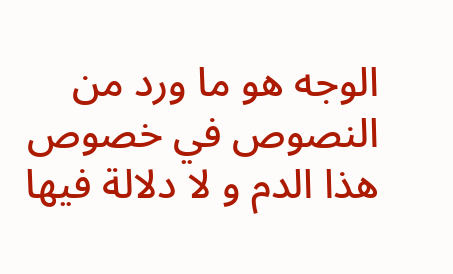الوجه هو ما ورد من النصوص في خصوص هذا الدم و لا دلالة فيها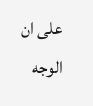على ان الوجه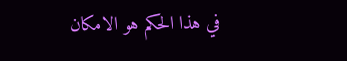في هذا الحكم هو الامكان